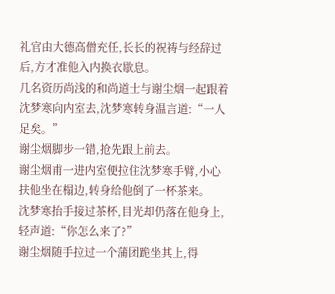礼官由大德高僧充任,长长的祝祷与经辞过后,方才准他入内换衣歇息。
几名资历尚浅的和尚道士与谢尘烟一起跟着沈梦寒向内室去,沈梦寒转身温言道:“一人足矣。”
谢尘烟脚步一错,抢先跟上前去。
谢尘烟甫一进内室便拉住沈梦寒手臂,小心扶他坐在榻边,转身给他倒了一杯茶来。
沈梦寒抬手接过茶杯,目光却仍落在他身上,轻声道:“你怎么来了?”
谢尘烟随手拉过一个蒲团跪坐其上,得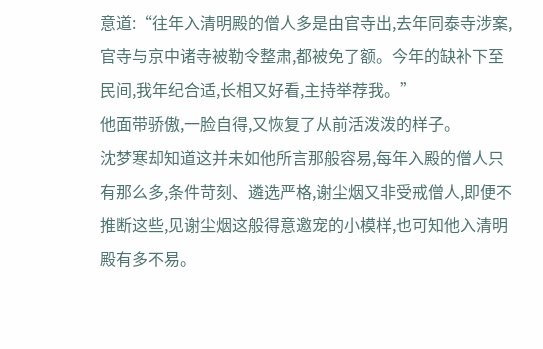意道:“往年入清明殿的僧人多是由官寺出,去年同泰寺涉案,官寺与京中诸寺被勒令整肃,都被免了额。今年的缺补下至民间,我年纪合适,长相又好看,主持举荐我。”
他面带骄傲,一脸自得,又恢复了从前活泼泼的样子。
沈梦寒却知道这并未如他所言那般容易,每年入殿的僧人只有那么多,条件苛刻、遴选严格,谢尘烟又非受戒僧人,即便不推断这些,见谢尘烟这般得意邀宠的小模样,也可知他入清明殿有多不易。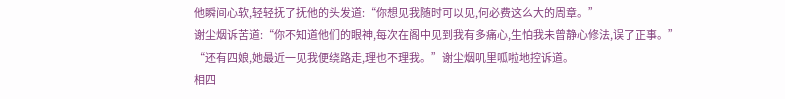他瞬间心软,轻轻抚了抚他的头发道:“你想见我随时可以见,何必费这么大的周章。”
谢尘烟诉苦道:“你不知道他们的眼神,每次在阁中见到我有多痛心,生怕我未曾静心修法,误了正事。”
“还有四娘,她最近一见我便绕路走,理也不理我。”谢尘烟叽里呱啦地控诉道。
相四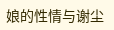娘的性情与谢尘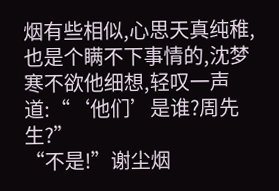烟有些相似,心思天真纯稚,也是个瞒不下事情的,沈梦寒不欲他细想,轻叹一声道:“‘他们’是谁?周先生?”
“不是!”谢尘烟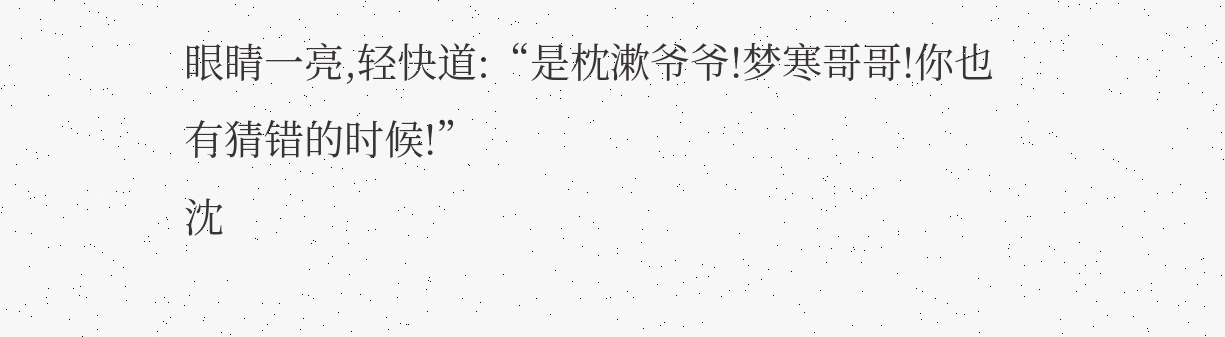眼睛一亮,轻快道:“是枕漱爷爷!梦寒哥哥!你也有猜错的时候!”
沈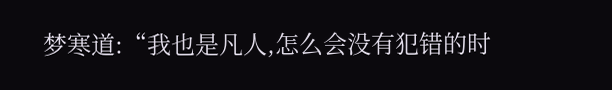梦寒道:“我也是凡人,怎么会没有犯错的时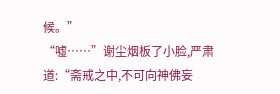候。”
“嘘……”谢尘烟板了小脸,严肃道:“斋戒之中,不可向神佛妄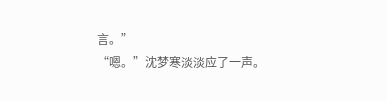言。”
“嗯。”沈梦寒淡淡应了一声。